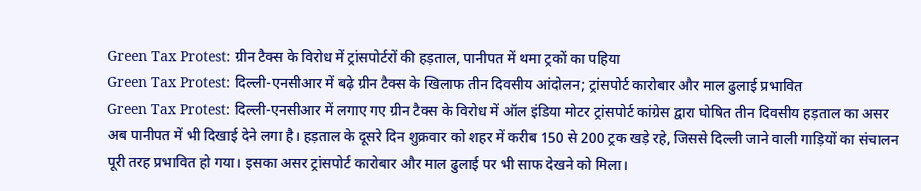Green Tax Protest: ग्रीन टैक्स के विरोध में ट्रांसपोर्टरों की हड़ताल, पानीपत में थमा ट्रकों का पहिया
Green Tax Protest: दिल्ली-एनसीआर में बढ़े ग्रीन टैक्स के खिलाफ तीन दिवसीय आंदोलन; ट्रांसपोर्ट कारोबार और माल ढुलाई प्रभावित
Green Tax Protest: दिल्ली-एनसीआर में लगाए गए ग्रीन टैक्स के विरोध में ऑल इंडिया मोटर ट्रांसपोर्ट कांग्रेस द्वारा घोषित तीन दिवसीय हड़ताल का असर अब पानीपत में भी दिखाई देने लगा है। हड़ताल के दूसरे दिन शुक्रवार को शहर में करीब 150 से 200 ट्रक खड़े रहे, जिससे दिल्ली जाने वाली गाड़ियों का संचालन पूरी तरह प्रभावित हो गया। इसका असर ट्रांसपोर्ट कारोबार और माल ढुलाई पर भी साफ देखने को मिला।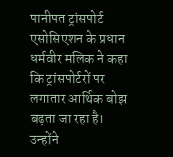पानीपत ट्रांसपोर्ट एसोसिएशन के प्रधान धर्मवीर मलिक ने कहा कि ट्रांसपोर्टरों पर लगातार आर्थिक बोझ बढ़ता जा रहा है। उन्होंने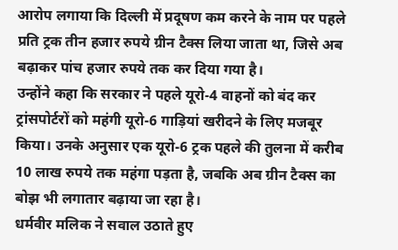आरोप लगाया कि दिल्ली में प्रदूषण कम करने के नाम पर पहले प्रति ट्रक तीन हजार रुपये ग्रीन टैक्स लिया जाता था, जिसे अब बढ़ाकर पांच हजार रुपये तक कर दिया गया है।
उन्होंने कहा कि सरकार ने पहले यूरो-4 वाहनों को बंद कर ट्रांसपोर्टरों को महंगी यूरो-6 गाड़ियां खरीदने के लिए मजबूर किया। उनके अनुसार एक यूरो-6 ट्रक पहले की तुलना में करीब 10 लाख रुपये तक महंगा पड़ता है, जबकि अब ग्रीन टैक्स का बोझ भी लगातार बढ़ाया जा रहा है।
धर्मवीर मलिक ने सवाल उठाते हुए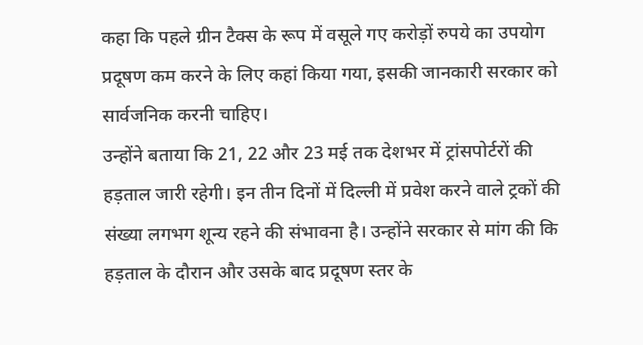कहा कि पहले ग्रीन टैक्स के रूप में वसूले गए करोड़ों रुपये का उपयोग प्रदूषण कम करने के लिए कहां किया गया, इसकी जानकारी सरकार को सार्वजनिक करनी चाहिए।
उन्होंने बताया कि 21, 22 और 23 मई तक देशभर में ट्रांसपोर्टरों की हड़ताल जारी रहेगी। इन तीन दिनों में दिल्ली में प्रवेश करने वाले ट्रकों की संख्या लगभग शून्य रहने की संभावना है। उन्होंने सरकार से मांग की कि हड़ताल के दौरान और उसके बाद प्रदूषण स्तर के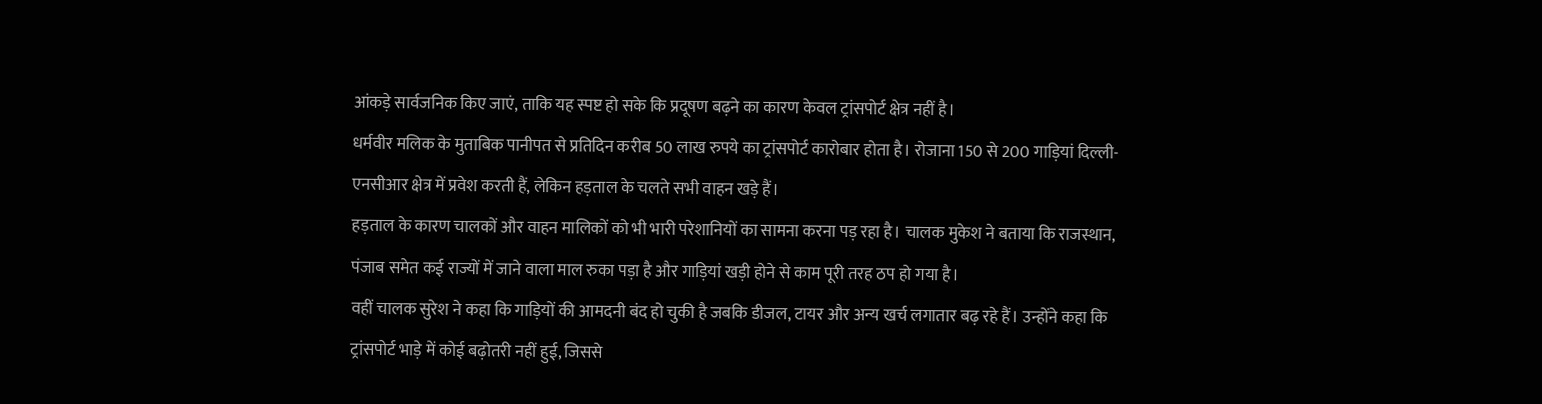आंकड़े सार्वजनिक किए जाएं, ताकि यह स्पष्ट हो सके कि प्रदूषण बढ़ने का कारण केवल ट्रांसपोर्ट क्षेत्र नहीं है।
धर्मवीर मलिक के मुताबिक पानीपत से प्रतिदिन करीब 50 लाख रुपये का ट्रांसपोर्ट कारोबार होता है। रोजाना 150 से 200 गाड़ियां दिल्ली-एनसीआर क्षेत्र में प्रवेश करती हैं, लेकिन हड़ताल के चलते सभी वाहन खड़े हैं।
हड़ताल के कारण चालकों और वाहन मालिकों को भी भारी परेशानियों का सामना करना पड़ रहा है। चालक मुकेश ने बताया कि राजस्थान, पंजाब समेत कई राज्यों में जाने वाला माल रुका पड़ा है और गाड़ियां खड़ी होने से काम पूरी तरह ठप हो गया है।
वहीं चालक सुरेश ने कहा कि गाड़ियों की आमदनी बंद हो चुकी है जबकि डीजल, टायर और अन्य खर्च लगातार बढ़ रहे हैं। उन्होंने कहा कि ट्रांसपोर्ट भाड़े में कोई बढ़ोतरी नहीं हुई, जिससे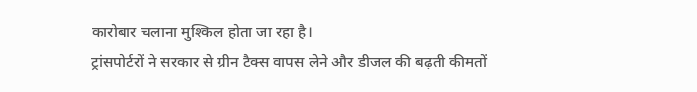कारोबार चलाना मुश्किल होता जा रहा है।
ट्रांसपोर्टरों ने सरकार से ग्रीन टैक्स वापस लेने और डीजल की बढ़ती कीमतों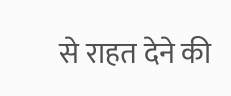से राहत देने की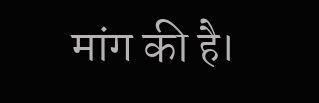मांग की है।